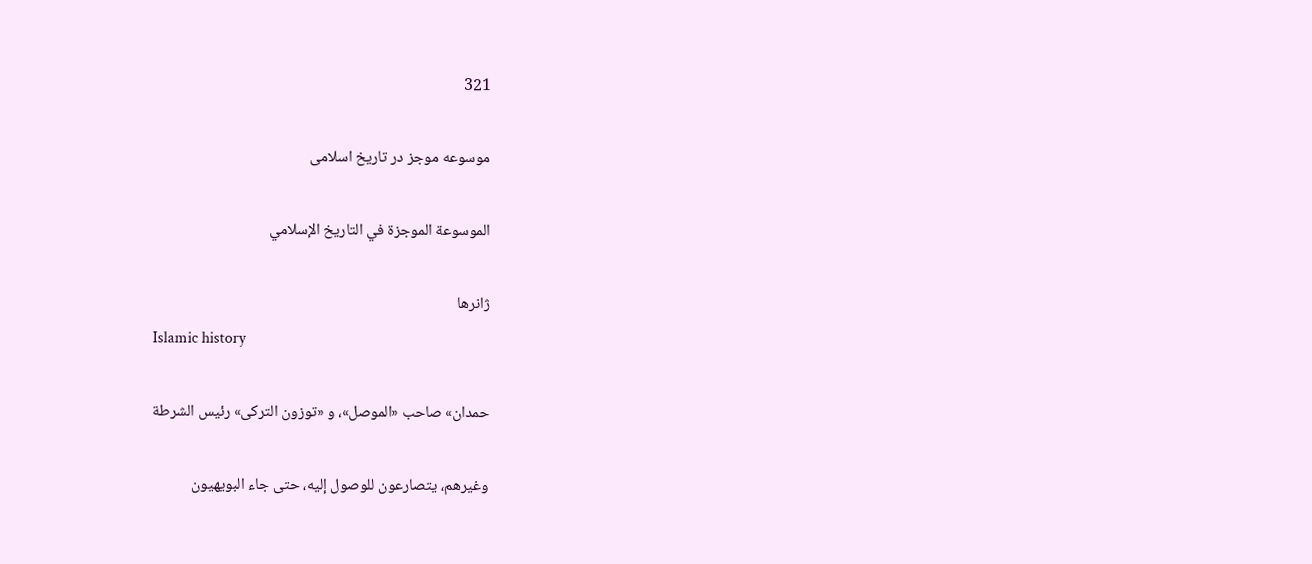321

موسوعه موجز در تاریخ اسلامی

الموسوعة الموجزة في التاريخ الإسلامي

ژانرها
Islamic history

حمدان» صاحب «الموصل»، و «توزون التركى» رئيس الشرطة

وغيرهم، يتصارعون للوصول إليه، حتى جاء البويهيون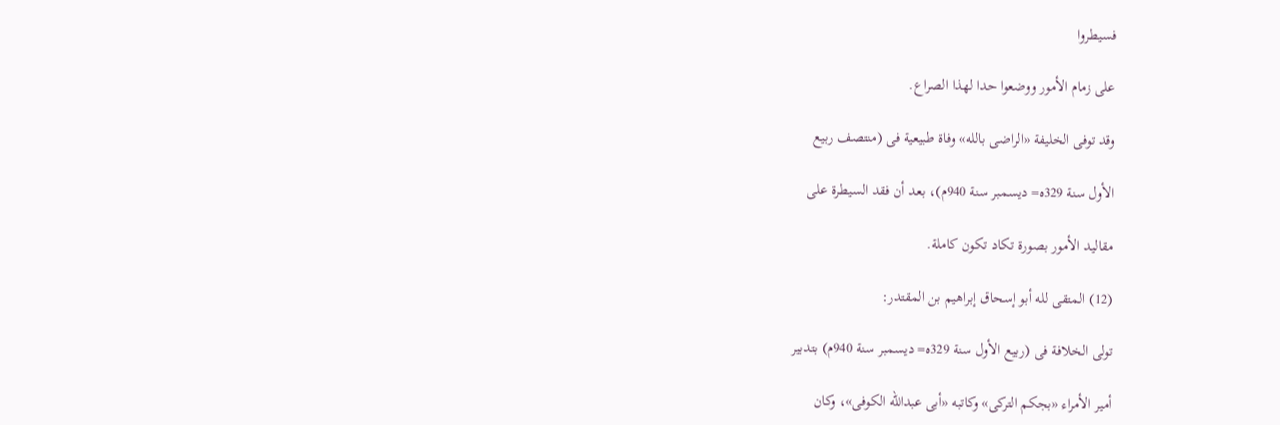فسيطروا

على زمام الأمور ووضعوا حدا لهذا الصراع.

وقد توفى الخليفة «الراضى بالله» وفاة طبيعية فى (منتصف ربيع

الأول سنة 329ه= ديسمبر سنة 940م)، بعد أن فقد السيطرة على

مقاليد الأمور بصورة تكاد تكون كاملة.

(12) المتقى لله أبو إسحاق إبراهيم بن المقتدر:

تولى الخلافة فى (ربيع الأول سنة 329ه= ديسمبر سنة 940م) بتدبير

أمير الأمراء «بجكم التركى» وكاتبه «أبى عبدالله الكوفى»، وكان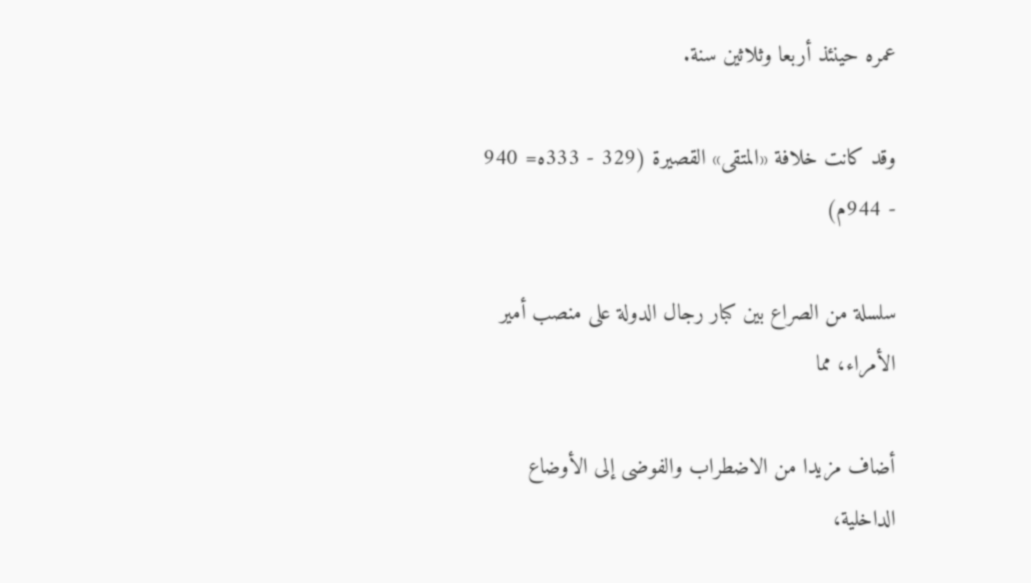عمره حينئذ أربعا وثلاثين سنة.

وقد كانت خلافة «المتقى» القصيرة (329 - 333ه= 940 - 944م)

سلسلة من الصراع بين كبار رجال الدولة على منصب أمير الأمراء، مما

أضاف مزيدا من الاضطراب والفوضى إلى الأوضاع الداخلية،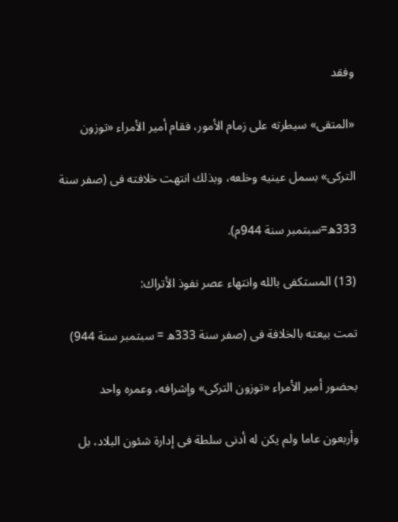وفقد

«المتقى» سيطرته على زمام الأمور، فقام أمير الأمراء «توزون

التركى» بسمل عينيه وخلعه، وبذلك انتهت خلافته فى (صفر سنة

333ه=سبتمبر سنة 944م).

(13) المستكفى بالله وانتهاء عصر نفوذ الأتراك:

تمت بيعته بالخلافة فى (صفر سنة 333ه = سبتمبر سنة 944)

بحضور أمير الأمراء «توزون التركى» وإشرافه، وعمره واحد

وأربعون عاما ولم يكن له أدنى سلطة فى إدارة شئون البلاد، بل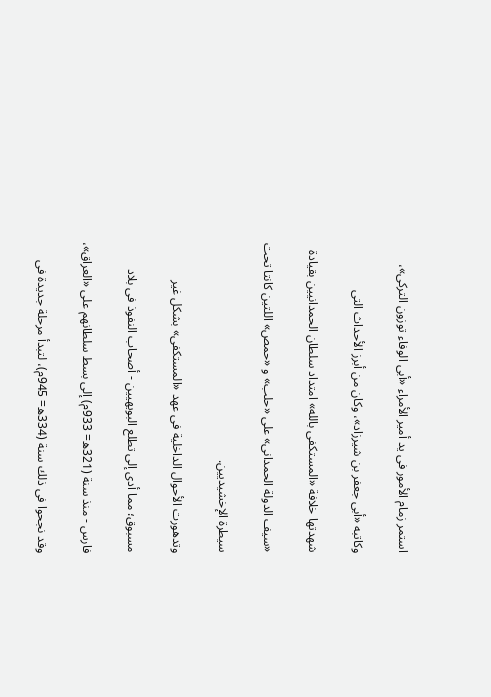استمر زمام الأمور فى يد أمير الأمراء «أبى الوفاء توزون التركى»،

وكاتبه «أبى جعفر بن شيرزاد»، وكان من أبرز الأحداث التى

شهدتها خلافة «المستكفى بالله» امتداد سلطان الحمدانيين بقيادة

«سيف الدولة الحمدانى» على «حلب» و «حمص» اللتين كانتا تحت

سيطرة الإخشيديين.

وتدهورت الأحوال الداخلية فى عهد «المستكفى» بشكل غير

مسبوق؛ مما أدى إلى تطلع البويهيين - أصحاب النفوذ فى بلاد

فارس - منذ سنة (321ه= 933م) إلى بسط سلطانهم على «العراق»،

وقد نجحوا فى ذلك سنة (334ه= 945م)، لتبدأ مرحلة جديدة فى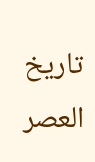تاريخ العصر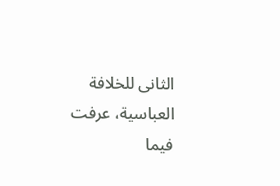الثانى للخلافة العباسية، عرفت فيما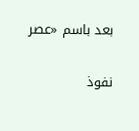بعد باسم «عصر

نفوذ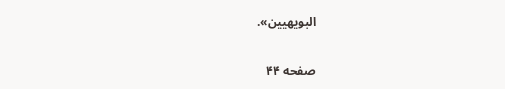البويهيين».

صفحه ۴۴